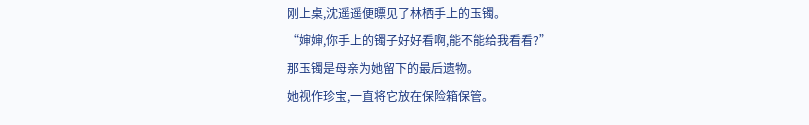刚上桌,沈遥遥便瞟见了林栖手上的玉镯。
“婶婶,你手上的镯子好好看啊,能不能给我看看?”
那玉镯是母亲为她留下的最后遗物。
她视作珍宝,一直将它放在保险箱保管。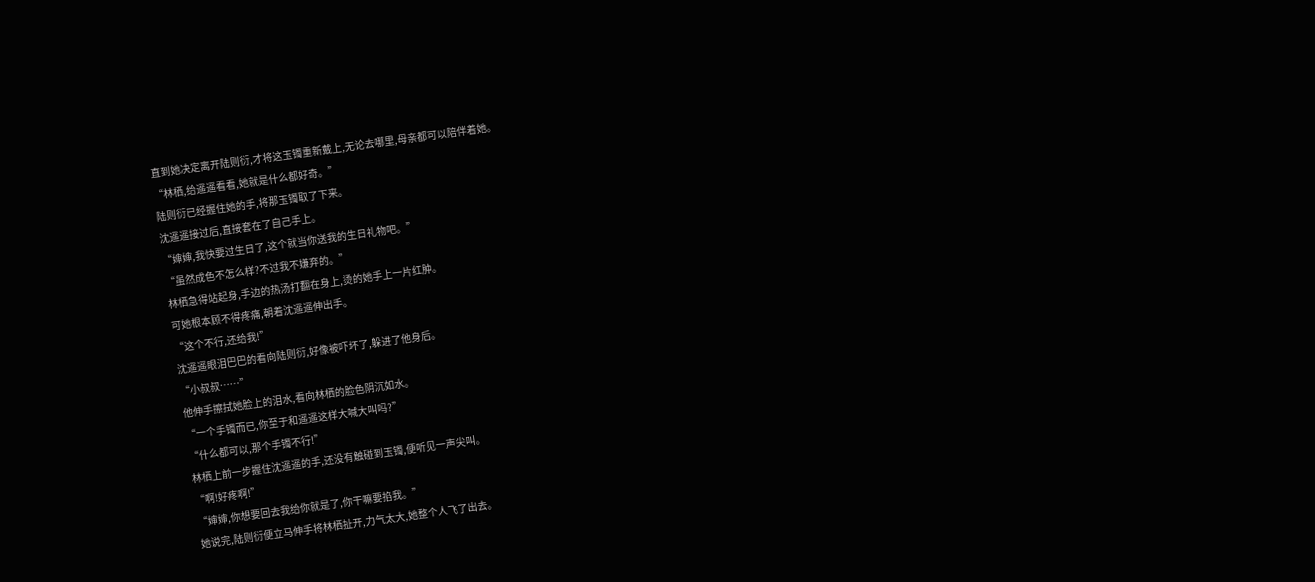直到她决定离开陆则衍,才将这玉镯重新戴上,无论去哪里,母亲都可以陪伴着她。
“林栖,给遥遥看看,她就是什么都好奇。”
陆则衍已经握住她的手,将那玉镯取了下来。
沈遥遥接过后,直接套在了自己手上。
“婶婶,我快要过生日了,这个就当你送我的生日礼物吧。”
“虽然成色不怎么样?不过我不嫌弃的。”
林栖急得站起身,手边的热汤打翻在身上,烫的她手上一片红肿。
可她根本顾不得疼痛,朝着沈遥遥伸出手。
“这个不行,还给我!”
沈遥遥眼泪巴巴的看向陆则衍,好像被吓坏了,躲进了他身后。
“小叔叔……”
他伸手擦拭她脸上的泪水,看向林栖的脸色阴沉如水。
“一个手镯而已,你至于和遥遥这样大喊大叫吗?”
“什么都可以,那个手镯不行!”
林栖上前一步握住沈遥遥的手,还没有触碰到玉镯,便听见一声尖叫。
“啊!好疼啊!”
“婶婶,你想要回去我给你就是了,你干嘛要掐我。”
她说完,陆则衍便立马伸手将林栖扯开,力气太大,她整个人飞了出去。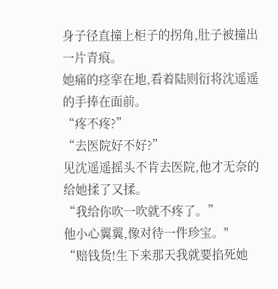身子径直撞上柜子的拐角,肚子被撞出一片青痕。
她痛的痉挛在地,看着陆则衍将沈遥遥的手捧在面前。
“疼不疼?”
“去医院好不好?”
见沈遥遥摇头不肯去医院,他才无奈的给她揉了又揉。
“我给你吹一吹就不疼了。”
他小心翼翼,像对待一件珍宝。"
“赔钱货!生下来那天我就要掐死她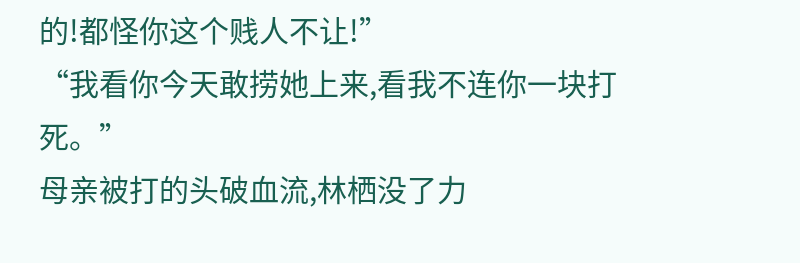的!都怪你这个贱人不让!”
“我看你今天敢捞她上来,看我不连你一块打死。”
母亲被打的头破血流,林栖没了力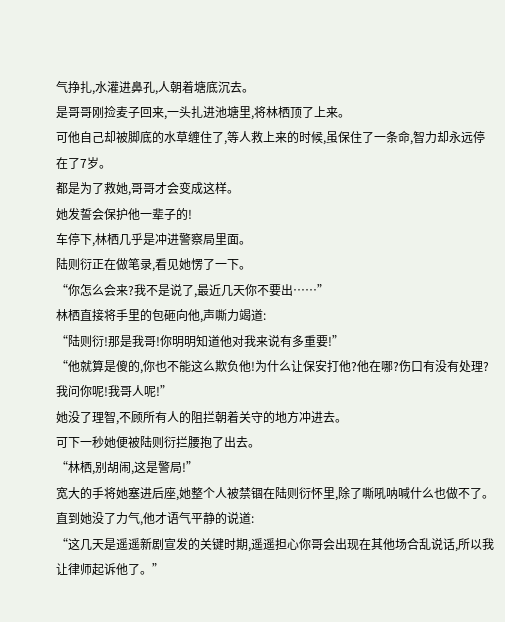气挣扎,水灌进鼻孔,人朝着塘底沉去。
是哥哥刚捡麦子回来,一头扎进池塘里,将林栖顶了上来。
可他自己却被脚底的水草缠住了,等人救上来的时候,虽保住了一条命,智力却永远停在了7岁。
都是为了救她,哥哥才会变成这样。
她发誓会保护他一辈子的!
车停下,林栖几乎是冲进警察局里面。
陆则衍正在做笔录,看见她愣了一下。
“你怎么会来?我不是说了,最近几天你不要出……”
林栖直接将手里的包砸向他,声嘶力竭道:
“陆则衍!那是我哥!你明明知道他对我来说有多重要!”
“他就算是傻的,你也不能这么欺负他!为什么让保安打他?他在哪?伤口有没有处理?我问你呢!我哥人呢!”
她没了理智,不顾所有人的阻拦朝着关守的地方冲进去。
可下一秒她便被陆则衍拦腰抱了出去。
“林栖,别胡闹,这是警局!”
宽大的手将她塞进后座,她整个人被禁锢在陆则衍怀里,除了嘶吼呐喊什么也做不了。
直到她没了力气,他才语气平静的说道:
“这几天是遥遥新剧宣发的关键时期,遥遥担心你哥会出现在其他场合乱说话,所以我让律师起诉他了。”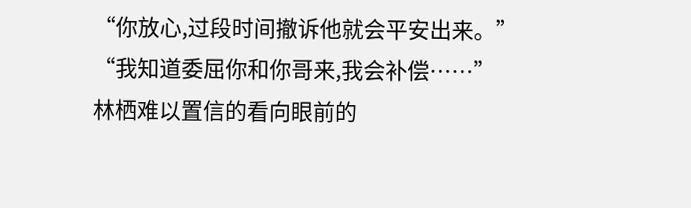“你放心,过段时间撤诉他就会平安出来。”
“我知道委屈你和你哥来,我会补偿……”
林栖难以置信的看向眼前的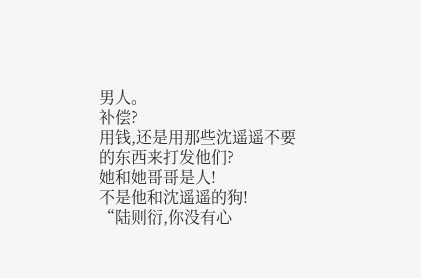男人。
补偿?
用钱,还是用那些沈遥遥不要的东西来打发他们?
她和她哥哥是人!
不是他和沈遥遥的狗!
“陆则衍,你没有心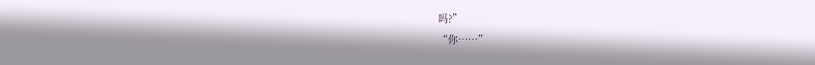吗?”
“你……”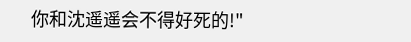你和沈遥遥会不得好死的!"